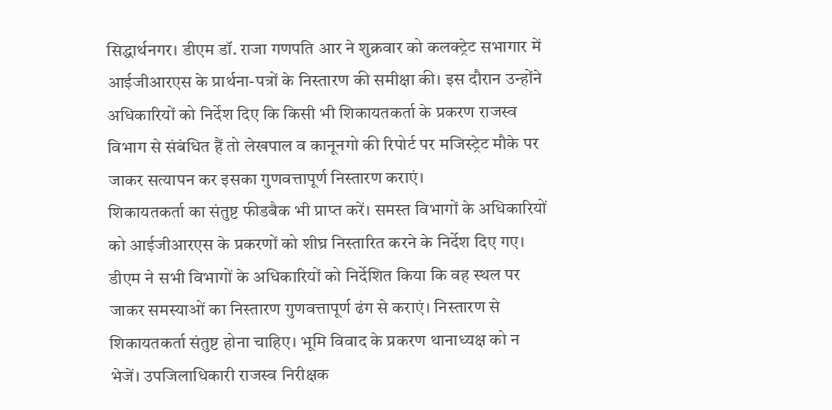सिद्धार्थनगर। डीएम डॉ. राजा गणपति आर ने शुक्रवार को कलक्ट्रेट सभागार में आईजीआरएस के प्रार्थना-पत्रों के निस्तारण की समीक्षा की। इस दौरान उन्होंने अधिकारियों को निर्देश दिए कि किसी भी शिकायतकर्ता के प्रकरण राजस्व विभाग से संबंधित हैं तो लेखपाल व कानूनगो की रिपोर्ट पर मजिस्ट्रेट मौके पर जाकर सत्यापन कर इसका गुणवत्तापूर्ण निस्तारण कराएं।
शिकायतकर्ता का संतुष्ट फीडबैक भी प्राप्त करें। समस्त विभागों के अधिकारियों को आईजीआरएस के प्रकरणों को शीघ्र निस्तारित करने के निर्देश दिए गए।
डीएम ने सभी विभागों के अधिकारियों को निर्देशित किया कि वह स्थल पर जाकर समस्याओं का निस्तारण गुणवत्तापूर्ण ढंग से कराएं। निस्तारण से शिकायतकर्ता संतुष्ट होना चाहिए। भूमि विवाद के प्रकरण थानाध्यक्ष को न भेजें। उपजिलाधिकारी राजस्व निरीक्षक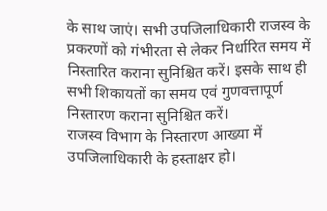के साथ जाएं। सभी उपजिलाधिकारी राजस्व के प्रकरणों को गंभीरता से लेकर निर्धारित समय में निस्तारित कराना सुनिश्चित करें। इसके साथ ही सभी शिकायतों का समय एवं गुणवत्तापूर्ण निस्तारण कराना सुनिश्चित करें।
राजस्व विभाग के निस्तारण आख्या में उपजिलाधिकारी के हस्ताक्षर हो।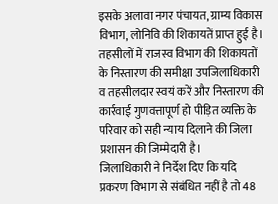इसके अलावा नगर पंचायत, ग्राम्य विकास विभाग, लोनिवि की शिकायतें प्राप्त हुई है। तहसीलों में राजस्व विभाग की शिकायतों के निस्तारण की समीक्षा उपजिलाधिकारी व तहसीलदार स्वयं करें और निस्तारण की कार्रवाई गुणवत्तापूर्ण हो पीड़ित व्यक्ति के परिवार को सही न्याय दिलाने की जिला प्रशासन की जिम्मेदारी है।
जिलाधिकारी ने निर्देश दिए कि यदि प्रकरण विभाग से संबंधित नहीं है तो 48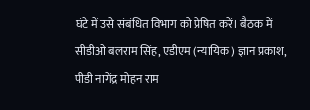घंटे में उसे संबंधित विभाग को प्रेषित करें। बैठक में सीडीओ बलराम सिंह, एडीएम (न्यायिक) ज्ञान प्रकाश, पीडी नागेंद्र मोहन राम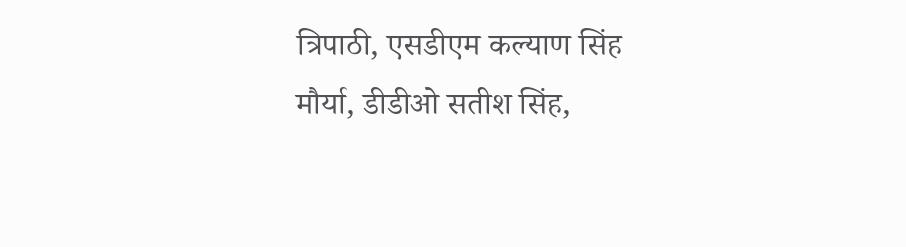त्रिपाठी, एसडीएम कल्याण सिंह मौर्या, डीडीओ सतीश सिंह,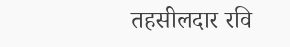तहसीलदार रवि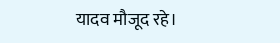यादव मौजूद रहे।